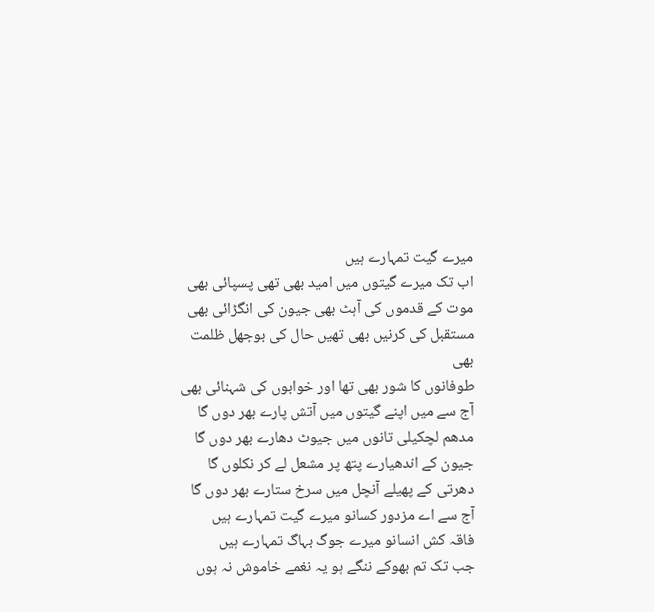میرے گیت تمہارے ہیں
اب تک میرے گیتوں میں امید بھی تھی پسپائی بھی
موت کے قدموں کی آہٹ بھی جیون کی انگڑائی بھی
مستقبل کی کرنیں بھی تھیں حال کی بوجھل ظلمت بھی
طوفانوں کا شور بھی تھا اور خوابوں کی شہنائی بھی
آج سے میں اپنے گیتوں میں آتش پارے بھر دوں گا
مدھم لچکیلی تانوں میں جیوٹ دھارے بھر دوں گا
جیون کے اندھیارے پتھ پر مشعل لے کر نکلوں گا
دھرتی کے پھیلے آنچل میں سرخ ستارے بھر دوں گا
آج سے اے مزدور کسانو میرے گیت تمہارے ہیں
فاقہ کش انسانو میرے جوگ بہاگ تمہارے ہیں
جب تک تم بھوکے ننگے ہو یہ نغمے خاموش نہ ہوں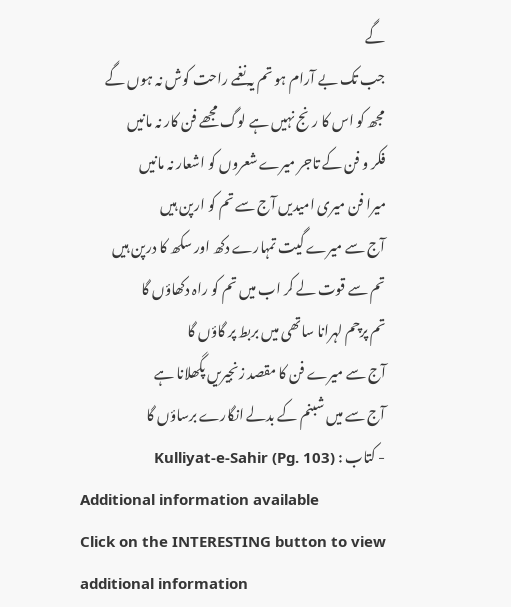گے
جب تک بے آرام ہو تم یہ نغمے راحت کوش نہ ہوں گے
مجھ کو اس کا رنج نہیں ہے لوگ مجھے فن کار نہ مانیں
فکر و فن کے تاجر میرے شعروں کو اشعار نہ مانیں
میرا فن میری امیدیں آج سے تم کو ارپن ہیں
آج سے میرے گیت تمہارے دکھ اور سکھ کا درپن ہیں
تم سے قوت لے کر اب میں تم کو راہ دکھاؤں گا
تم پرچم لہرانا ساتھی میں بربط پر گاؤں گا
آج سے میرے فن کا مقصد زنجیریں پگھلانا ہے
آج سے میں شبنم کے بدلے انگارے برساؤں گا
- کتاب : Kulliyat-e-Sahir (Pg. 103)
Additional information available
Click on the INTERESTING button to view additional information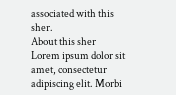associated with this sher.
About this sher
Lorem ipsum dolor sit amet, consectetur adipiscing elit. Morbi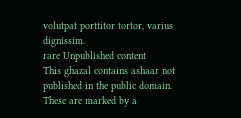volutpat porttitor tortor, varius dignissim.
rare Unpublished content
This ghazal contains ashaar not published in the public domain. These are marked by a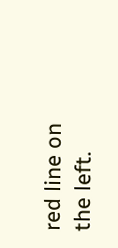red line on the left.